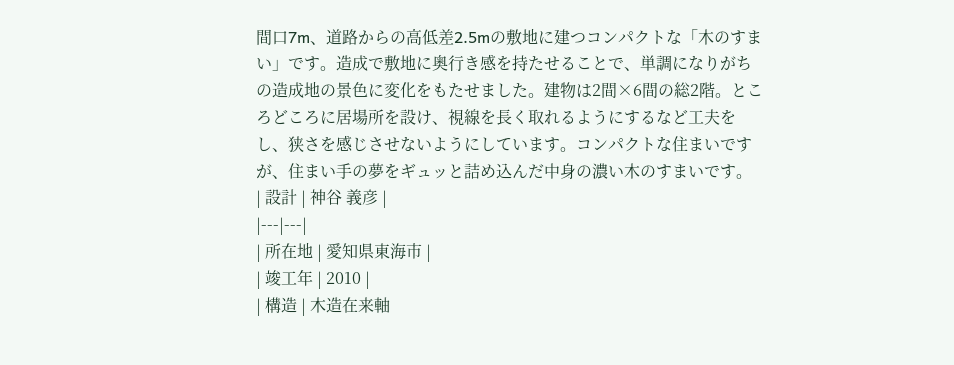間口7m、道路からの高低差2.5mの敷地に建つコンパクトな「木のすまい」です。造成で敷地に奥行き感を持たせることで、単調になりがちの造成地の景色に変化をもたせました。建物は2間×6間の総2階。ところどころに居場所を設け、視線を長く取れるようにするなど工夫をし、狭さを感じさせないようにしています。コンパクトな住まいですが、住まい手の夢をギュッと詰め込んだ中身の濃い木のすまいです。
| 設計 | 神谷 義彦 |
|---|---|
| 所在地 | 愛知県東海市 |
| 竣工年 | 2010 |
| 構造 | 木造在来軸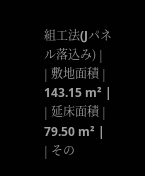組工法(Jパネル落込み) |
| 敷地面積 | 143.15 m² |
| 延床面積 | 79.50 m² |
| その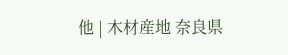他 | 木材産地 奈良県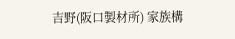吉野(阪口製材所) 家族構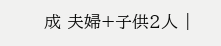成 夫婦+子供2人 |